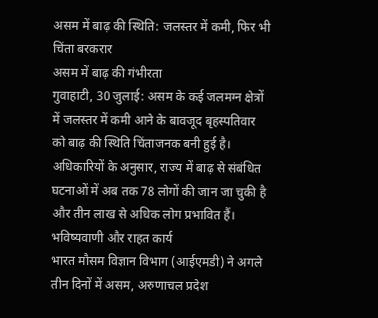असम में बाढ़ की स्थिति: जलस्तर में कमी, फिर भी चिंता बरकरार
असम में बाढ़ की गंभीरता
गुवाहाटी, 30 जुलाई: असम के कई जलमग्न क्षेत्रों में जलस्तर में कमी आने के बावजूद बृहस्पतिवार को बाढ़ की स्थिति चिंताजनक बनी हुई है। अधिकारियों के अनुसार, राज्य में बाढ़ से संबंधित घटनाओं में अब तक 78 लोगों की जान जा चुकी है और तीन लाख से अधिक लोग प्रभावित हैं।
भविष्यवाणी और राहत कार्य
भारत मौसम विज्ञान विभाग (आईएमडी) ने अगले तीन दिनों में असम, अरुणाचल प्रदेश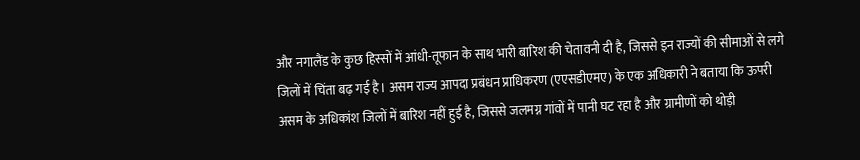और नगालैंड के कुछ हिस्सों में आंधी-तूफान के साथ भारी बारिश की चेतावनी दी है, जिससे इन राज्यों की सीमाओं से लगे जिलों में चिंता बढ़ गई है। असम राज्य आपदा प्रबंधन प्राधिकरण (एएसडीएमए) के एक अधिकारी ने बताया कि ऊपरी असम के अधिकांश जिलों में बारिश नहीं हुई है, जिससे जलमग्न गांवों में पानी घट रहा है और ग्रामीणों को थोड़ी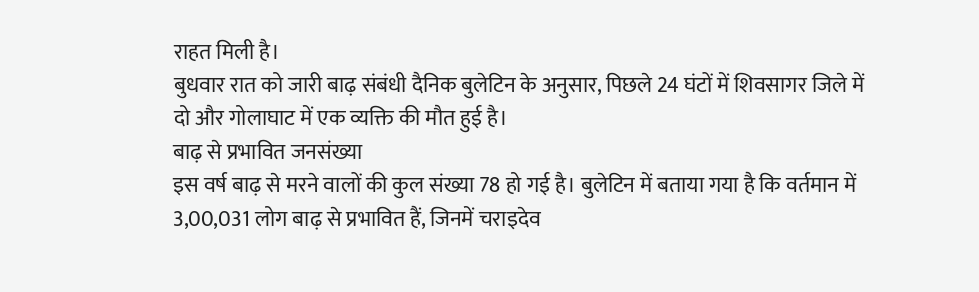राहत मिली है।
बुधवार रात को जारी बाढ़ संबंधी दैनिक बुलेटिन के अनुसार, पिछले 24 घंटों में शिवसागर जिले में दो और गोलाघाट में एक व्यक्ति की मौत हुई है।
बाढ़ से प्रभावित जनसंख्या
इस वर्ष बाढ़ से मरने वालों की कुल संख्या 78 हो गई है। बुलेटिन में बताया गया है कि वर्तमान में 3,00,031 लोग बाढ़ से प्रभावित हैं, जिनमें चराइदेव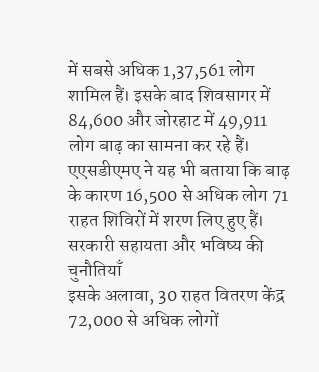में सबसे अधिक 1,37,561 लोग शामिल हैं। इसके बाद शिवसागर में 84,600 और जोरहाट में 49,911 लोग बाढ़ का सामना कर रहे हैं। एएसडीएमए ने यह भी बताया कि बाढ़ के कारण 16,500 से अधिक लोग 71 राहत शिविरों में शरण लिए हुए हैं।
सरकारी सहायता और भविष्य की चुनौतियाँ
इसके अलावा, 30 राहत वितरण केंद्र 72,000 से अधिक लोगों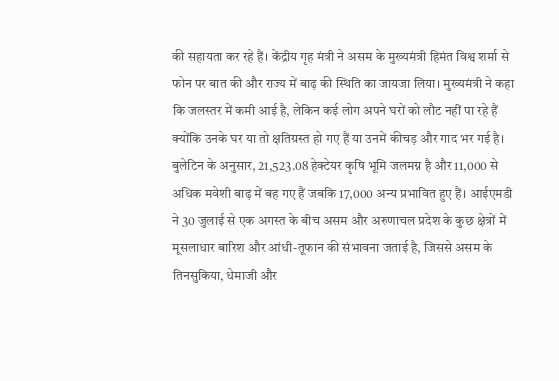की सहायता कर रहे हैं। केंद्रीय गृह मंत्री ने असम के मुख्यमंत्री हिमंत विश्व शर्मा से फोन पर बात की और राज्य में बाढ़ की स्थिति का जायजा लिया। मुख्यमंत्री ने कहा कि जलस्तर में कमी आई है, लेकिन कई लोग अपने घरों को लौट नहीं पा रहे हैं क्योंकि उनके घर या तो क्षतिग्रस्त हो गए हैं या उनमें कीचड़ और गाद भर गई है।
बुलेटिन के अनुसार, 21,523.08 हेक्टेयर कृषि भूमि जलमग्न है और 11,000 से अधिक मवेशी बाढ़ में बह गए हैं जबकि 17,000 अन्य प्रभावित हुए हैं। आईएमडी ने 30 जुलाई से एक अगस्त के बीच असम और अरुणाचल प्रदेश के कुछ क्षेत्रों में मूसलाधार बारिश और आंधी-तूफान की संभावना जताई है, जिससे असम के तिनसुकिया, धेमाजी और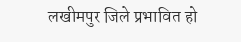लखीमपुर जिले प्रभावित हो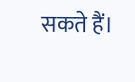सकते हैं।